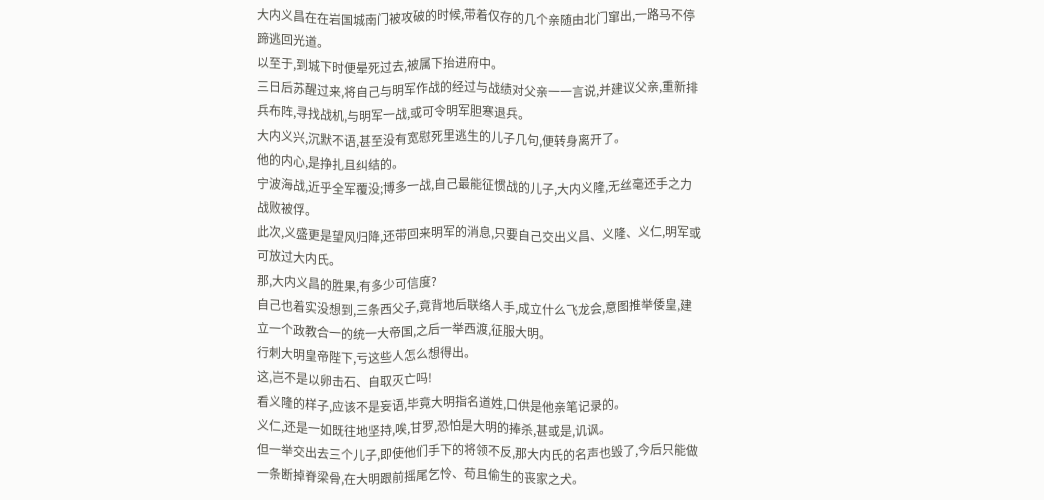大内义昌在在岩国城南门被攻破的时候,带着仅存的几个亲随由北门窜出,一路马不停蹄逃回光道。
以至于,到城下时便晕死过去,被属下抬进府中。
三日后苏醒过来,将自己与明军作战的经过与战绩对父亲一一言说,并建议父亲,重新排兵布阵,寻找战机,与明军一战,或可令明军胆寒退兵。
大内义兴,沉默不语,甚至没有宽慰死里逃生的儿子几句,便转身离开了。
他的内心,是挣扎且纠结的。
宁波海战,近乎全军覆没;博多一战,自己最能征惯战的儿子,大内义隆,无丝毫还手之力战败被俘。
此次,义盛更是望风归降,还带回来明军的消息,只要自己交出义昌、义隆、义仁,明军或可放过大内氏。
那,大内义昌的胜果,有多少可信度?
自己也着实没想到,三条西父子,竟背地后联络人手,成立什么飞龙会,意图推举倭皇,建立一个政教合一的统一大帝国,之后一举西渡,征服大明。
行刺大明皇帝陛下,亏这些人怎么想得出。
这,岂不是以卵击石、自取灭亡吗!
看义隆的样子,应该不是妄语,毕竟大明指名道姓,口供是他亲笔记录的。
义仁,还是一如既往地坚持,唉,甘罗,恐怕是大明的捧杀,甚或是,讥讽。
但一举交出去三个儿子,即使他们手下的将领不反,那大内氏的名声也毁了,今后只能做一条断掉脊梁骨,在大明跟前摇尾乞怜、苟且偷生的丧家之犬。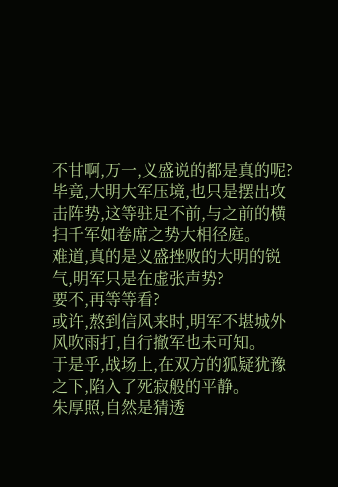不甘啊,万一,义盛说的都是真的呢?毕竟,大明大军压境,也只是摆出攻击阵势,这等驻足不前,与之前的横扫千军如卷席之势大相径庭。
难道,真的是义盛挫败的大明的锐气,明军只是在虚张声势?
要不,再等等看?
或许,熬到信风来时,明军不堪城外风吹雨打,自行撤军也未可知。
于是乎,战场上,在双方的狐疑犹豫之下,陷入了死寂般的平静。
朱厚照,自然是猜透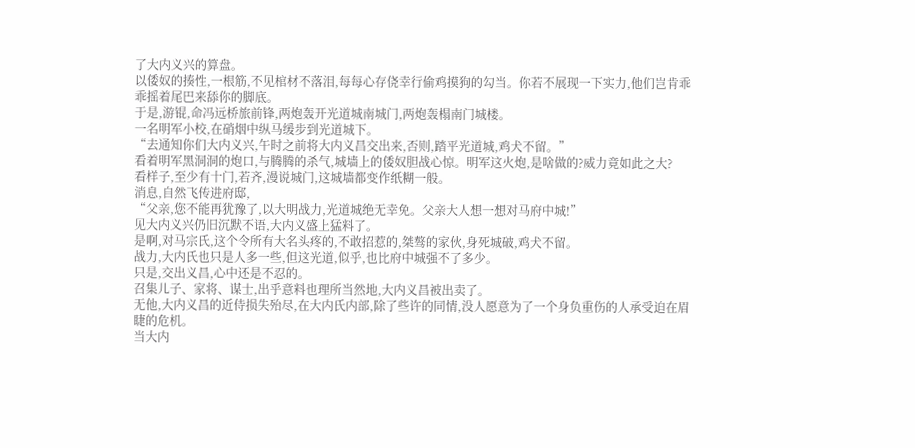了大内义兴的算盘。
以倭奴的揍性,一根筋,不见棺材不落泪,每每心存侥幸行偷鸡摸狗的勾当。你若不展现一下实力,他们岂肯乖乖摇着尾巴来舔你的脚底。
于是,游锟,命冯远桥旅前锋,两炮轰开光道城南城门,两炮轰榻南门城楼。
一名明军小校,在硝烟中纵马缓步到光道城下。
“去通知你们大内义兴,午时之前将大内义昌交出来,否则,踏平光道城,鸡犬不留。”
看着明军黑洞洞的炮口,与腾腾的杀气,城墙上的倭奴胆战心惊。明军这火炮,是啥做的?威力竟如此之大?
看样子,至少有十门,若齐,漫说城门,这城墙都变作纸糊一般。
消息,自然飞传进府邸,
“父亲,您不能再犹豫了,以大明战力,光道城绝无幸免。父亲大人想一想对马府中城!”
见大内义兴仍旧沉默不语,大内义盛上猛料了。
是啊,对马宗氏,这个令所有大名头疼的,不敢招惹的,桀骜的家伙,身死城破,鸡犬不留。
战力,大内氏也只是人多一些,但这光道,似乎,也比府中城强不了多少。
只是,交出义昌,心中还是不忍的。
召集儿子、家将、谋士,出乎意料也理所当然地,大内义昌被出卖了。
无他,大内义昌的近侍损失殆尽,在大内氏内部,除了些许的同情,没人愿意为了一个身负重伤的人承受迫在眉睫的危机。
当大内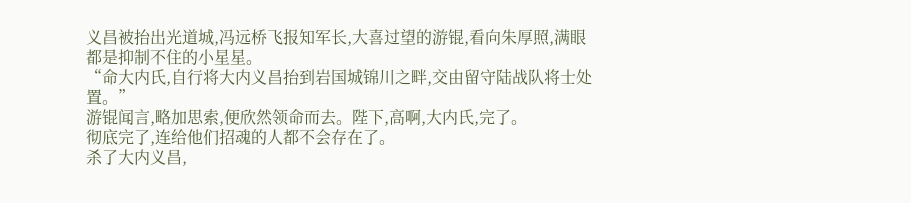义昌被抬出光道城,冯远桥飞报知军长,大喜过望的游锟,看向朱厚照,满眼都是抑制不住的小星星。
“命大内氏,自行将大内义昌抬到岩国城锦川之畔,交由留守陆战队将士处置。”
游锟闻言,略加思索,便欣然领命而去。陛下,高啊,大内氏,完了。
彻底完了,连给他们招魂的人都不会存在了。
杀了大内义昌,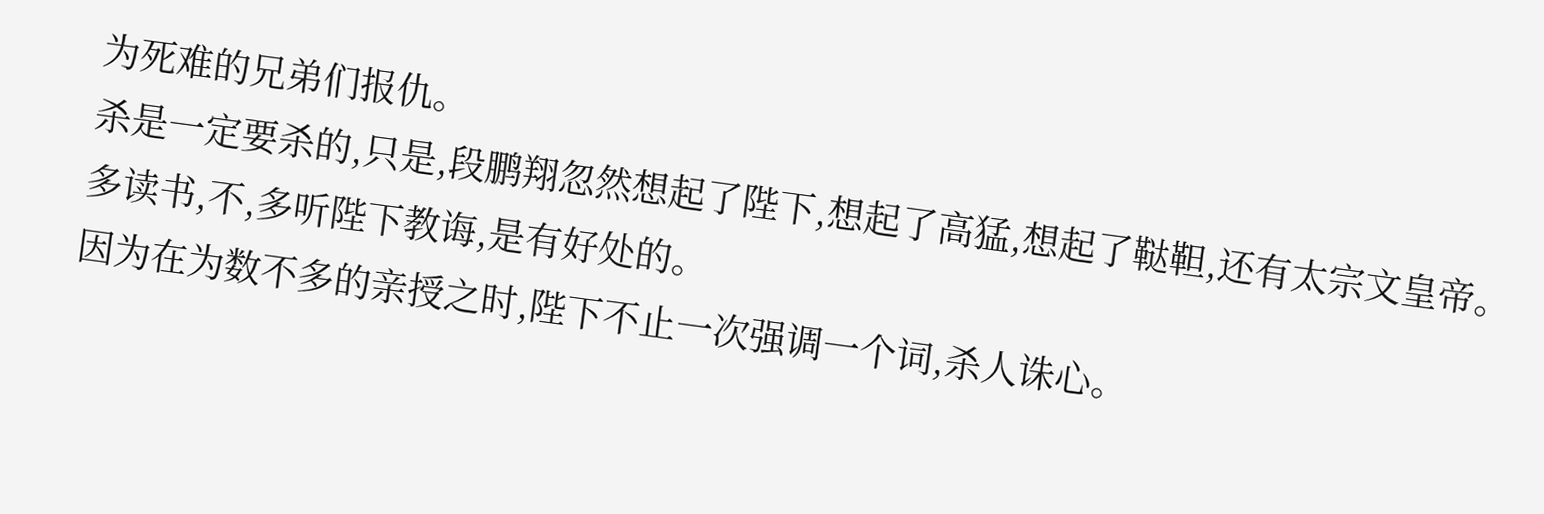为死难的兄弟们报仇。
杀是一定要杀的,只是,段鹏翔忽然想起了陛下,想起了高猛,想起了鞑靼,还有太宗文皇帝。
多读书,不,多听陛下教诲,是有好处的。
因为在为数不多的亲授之时,陛下不止一次强调一个词,杀人诛心。